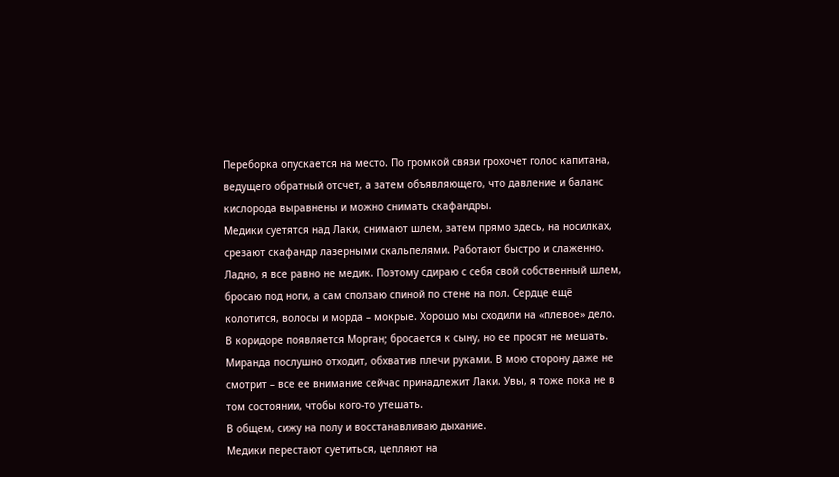Переборка опускается на место. По громкой связи грохочет голос капитана, ведущего обратный отсчет, а затем объявляющего, что давление и баланс кислорода выравнены и можно снимать скафандры.
Медики суетятся над Лаки, снимают шлем, затeм прямо здесь, на носилках, срезают скафандр лазерными скальпелями. Работают быстро и слаженно.
Ладно, я все равно не медик. Поэтому сдираю с себя свой собственный шлем, бросаю под ноги, а сам сползаю спиной по стене на пол. Сердце ещё колотится, волосы и морда – мокрые. Хорошо мы сходили на «плевое» дело.
В коридоре появляется Морган; бросается к сыну, но ее просят не мешать.
Миранда послушно отходит, обхватив плечи руками. В мою сторону даже не смотрит – все ее внимание сейчас принадлежит Лаки. Увы, я тоже пока не в том состоянии, чтобы кого-то утешать.
В общем, сижу на полу и восстанавливаю дыхание.
Медики перестают суетиться, цепляют на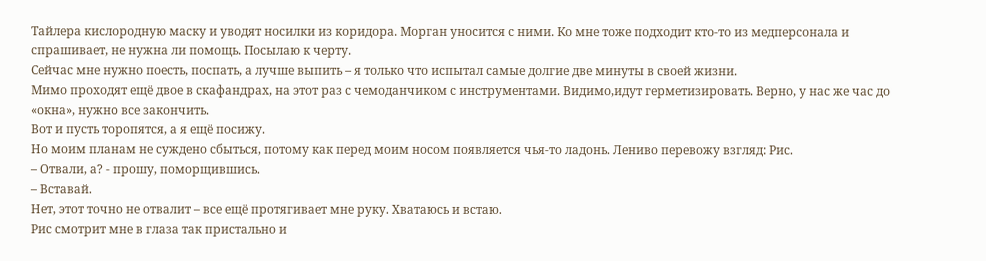Тайлера кислородную маску и уводят носилки из коридора. Морган уноcится с ними. Ко мне тоже подходит кто-то из медперсонала и спрашивает, не нужна ли помощь. Посылаю к черту.
Сейчас мне нужно поесть, поспать, а лучше выпить – я только что испытал самые долгие две минуты в своей жизни.
Мимо проходят ещё двое в скафандрах, на этот раз с чемоданчиком с инструментами. Видимо,идут герметизировать. Верно, у нас же час до «окна», нужнo все закончить.
Вот и пусть торопятся, а я ещё посижу.
Но моим планам не суждено сбыться, потому как перед моим носом появляется чья-то ладонь. Лениво перевожу взгляд: Рис.
– Отвали, а? - прошу, поморщившись.
– Вставай.
Нет, этот точно не отвалит – все ещё протягивает мне руку. Хватаюсь и встаю.
Рис смотрит мне в глаза так пристально и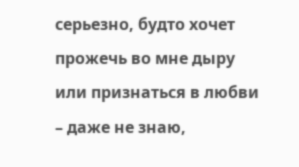серьезно, будто хочет прожечь во мне дыру или признаться в любви – даже не знаю,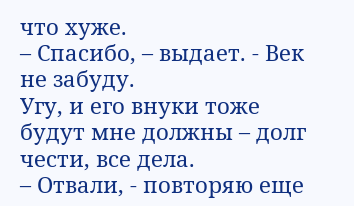что хуже.
– Спасибо, – выдает. - Век не забуду.
Угу, и его внуки тоже будут мне должны – долг чести, все дела.
– Отвали, - повторяю еще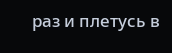раз и плетусь в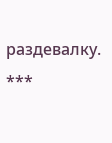раздевалку.
***